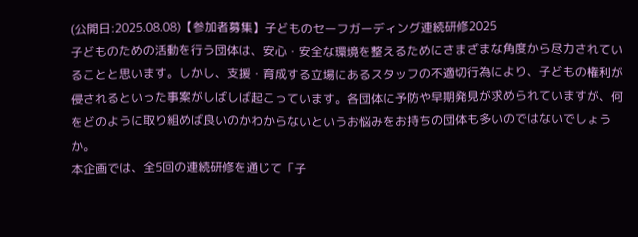(公開日:2025.08.08)【参加者募集】子どものセーフガーディング連続研修2025
子どものための活動を行う団体は、安心・安全な環境を整えるためにさまざまな角度から尽力されていることと思います。しかし、支援・育成する立場にあるスタッフの不適切行為により、子どもの権利が侵されるといった事案がしばしば起こっています。各団体に予防や早期発見が求められていますが、何をどのように取り組めば良いのかわからないというお悩みをお持ちの団体も多いのではないでしょうか。
本企画では、全5回の連続研修を通じて「子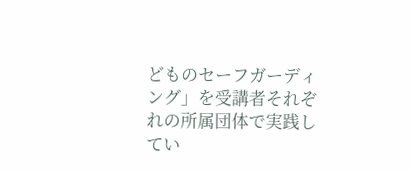どものセーフガーディング」を受講者それぞれの所属団体で実践してい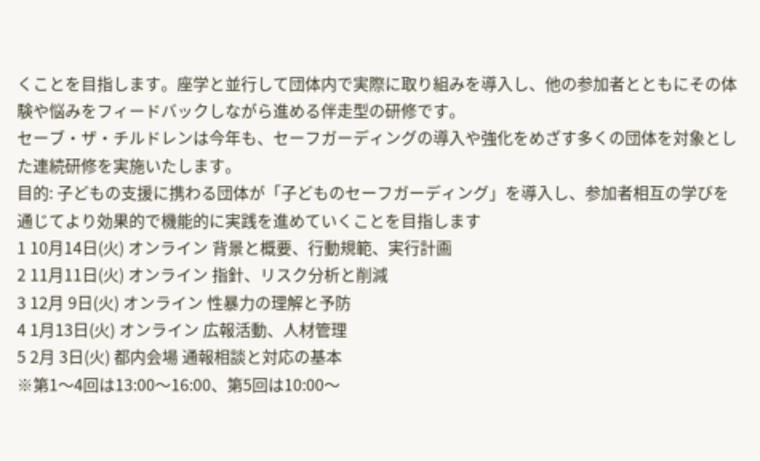くことを目指します。座学と並行して団体内で実際に取り組みを導入し、他の参加者とともにその体験や悩みをフィードバックしながら進める伴走型の研修です。
セーブ・ザ・チルドレンは今年も、セーフガーディングの導入や強化をめざす多くの団体を対象とした連続研修を実施いたします。
目的: 子どもの支援に携わる団体が「子どものセーフガーディング」を導入し、参加者相互の学びを通じてより効果的で機能的に実践を進めていくことを目指します
1 10月14日(火) オンライン 背景と概要、行動規範、実行計画
2 11月11日(火) オンライン 指針、リスク分析と削減
3 12月 9日(火) オンライン 性暴力の理解と予防
4 1月13日(火) オンライン 広報活動、人材管理
5 2月 3日(火) 都内会場 通報相談と対応の基本
※第1〜4回は13:00〜16:00、第5回は10:00〜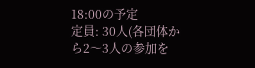18:00の予定
定員: 30人(各団体から2〜3人の参加を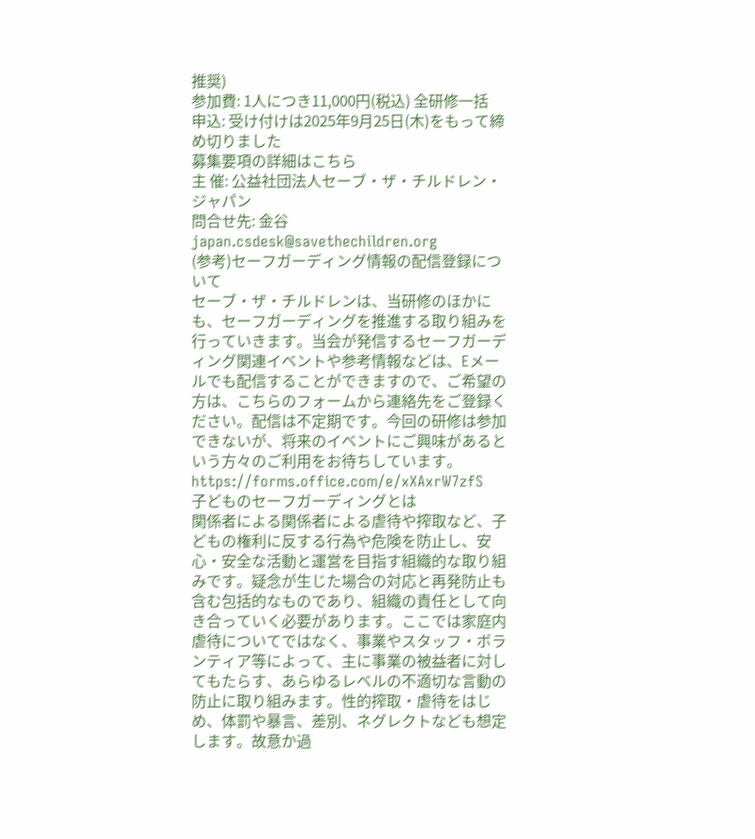推奨)
参加費: 1人につき11,000円(税込) 全研修一括
申込: 受け付けは2025年9⽉25⽇(木)をもって締め切りました
募集要項の詳細はこちら
主 催: 公益社団法人セーブ・ザ・チルドレン・ジャパン
問合せ先: 金谷 japan.csdesk@savethechildren.org
(参考)セーフガーディング情報の配信登録について
セーブ・ザ・チルドレンは、当研修のほかにも、セーフガーディングを推進する取り組みを行っていきます。当会が発信するセーフガーディング関連イベントや参考情報などは、Eメールでも配信することができますので、ご希望の方は、こちらのフォームから連絡先をご登録ください。配信は不定期です。今回の研修は参加できないが、将来のイベントにご興味があるという方々のご利用をお待ちしています。
https://forms.office.com/e/xXAxrW7zfS
子どものセーフガーディングとは
関係者による関係者による虐待や搾取など、子どもの権利に反する行為や危険を防止し、安心・安全な活動と運営を目指す組織的な取り組みです。疑念が生じた場合の対応と再発防止も含む包括的なものであり、組織の責任として向き合っていく必要があります。ここでは家庭内虐待についてではなく、事業やスタッフ・ボランティア等によって、主に事業の被益者に対してもたらす、あらゆるレベルの不適切な言動の防止に取り組みます。性的搾取・虐待をはじめ、体罰や暴言、差別、ネグレクトなども想定します。故意か過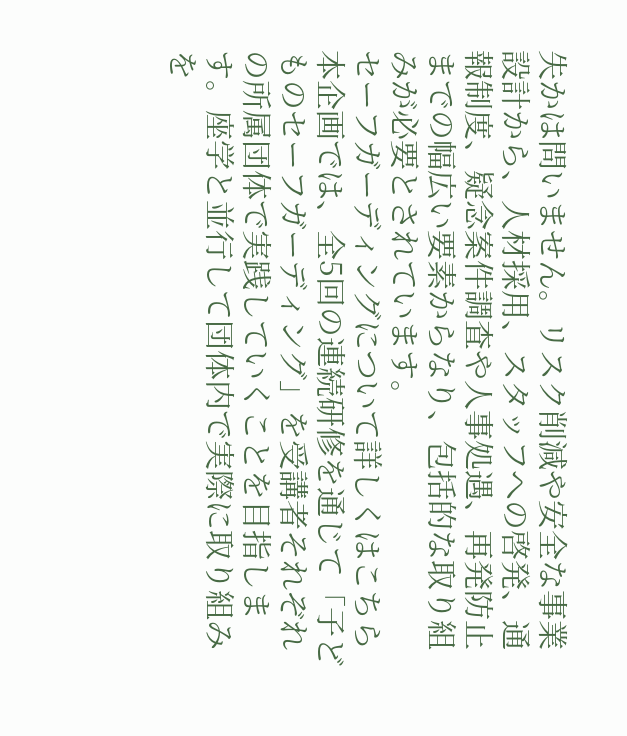失かは問いません。リスク削減や安全な事業設計から、人材採用、スタッフへの啓発、通報制度、疑念案件調査や人事処遇、再発防止までの幅広い要素からなり、包括的な取り組みが必要とされています。
セーフガーディングについて詳しくはこちら
本企画では、全5回の連続研修を通じて「子どものセーフガーディング」を受講者それぞれの所属団体で実践していくことを目指します。座学と並行して団体内で実際に取り組みを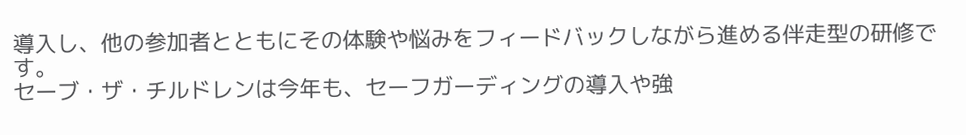導入し、他の参加者とともにその体験や悩みをフィードバックしながら進める伴走型の研修です。
セーブ・ザ・チルドレンは今年も、セーフガーディングの導入や強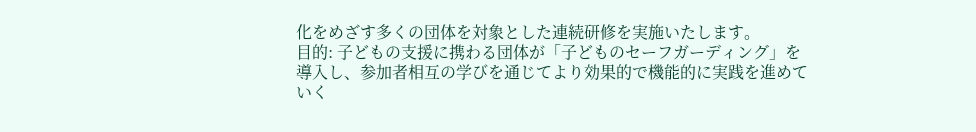化をめざす多くの団体を対象とした連続研修を実施いたします。
目的: 子どもの支援に携わる団体が「子どものセーフガーディング」を導入し、参加者相互の学びを通じてより効果的で機能的に実践を進めていく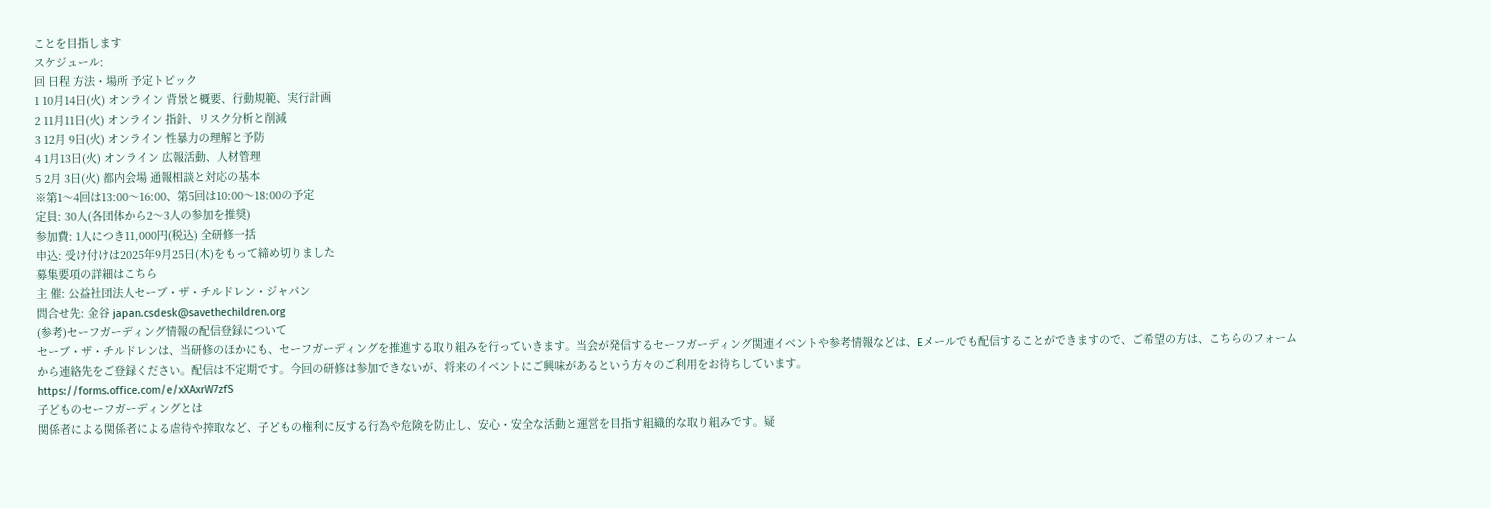ことを目指します
スケジュール:
回 日程 方法・場所 予定トピック
1 10月14日(火) オンライン 背景と概要、行動規範、実行計画
2 11月11日(火) オンライン 指針、リスク分析と削減
3 12月 9日(火) オンライン 性暴力の理解と予防
4 1月13日(火) オンライン 広報活動、人材管理
5 2月 3日(火) 都内会場 通報相談と対応の基本
※第1〜4回は13:00〜16:00、第5回は10:00〜18:00の予定
定員: 30人(各団体から2〜3人の参加を推奨)
参加費: 1人につき11,000円(税込) 全研修一括
申込: 受け付けは2025年9⽉25⽇(木)をもって締め切りました
募集要項の詳細はこちら
主 催: 公益社団法人セーブ・ザ・チルドレン・ジャパン
問合せ先: 金谷 japan.csdesk@savethechildren.org
(参考)セーフガーディング情報の配信登録について
セーブ・ザ・チルドレンは、当研修のほかにも、セーフガーディングを推進する取り組みを行っていきます。当会が発信するセーフガーディング関連イベントや参考情報などは、Eメールでも配信することができますので、ご希望の方は、こちらのフォームから連絡先をご登録ください。配信は不定期です。今回の研修は参加できないが、将来のイベントにご興味があるという方々のご利用をお待ちしています。
https://forms.office.com/e/xXAxrW7zfS
子どものセーフガーディングとは
関係者による関係者による虐待や搾取など、子どもの権利に反する行為や危険を防止し、安心・安全な活動と運営を目指す組織的な取り組みです。疑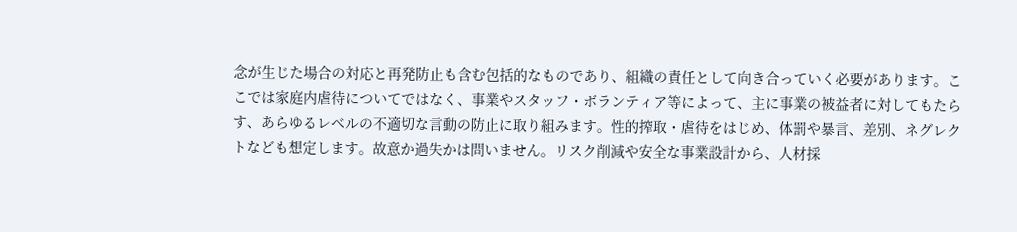念が生じた場合の対応と再発防止も含む包括的なものであり、組織の責任として向き合っていく必要があります。ここでは家庭内虐待についてではなく、事業やスタッフ・ボランティア等によって、主に事業の被益者に対してもたらす、あらゆるレベルの不適切な言動の防止に取り組みます。性的搾取・虐待をはじめ、体罰や暴言、差別、ネグレクトなども想定します。故意か過失かは問いません。リスク削減や安全な事業設計から、人材採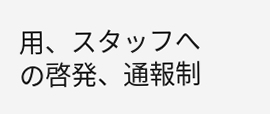用、スタッフへの啓発、通報制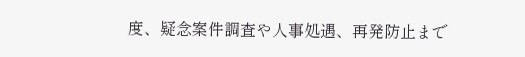度、疑念案件調査や人事処遇、再発防止まで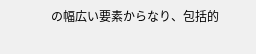の幅広い要素からなり、包括的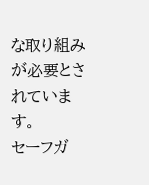な取り組みが必要とされています。
セーフガ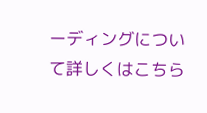ーディングについて詳しくはこちら